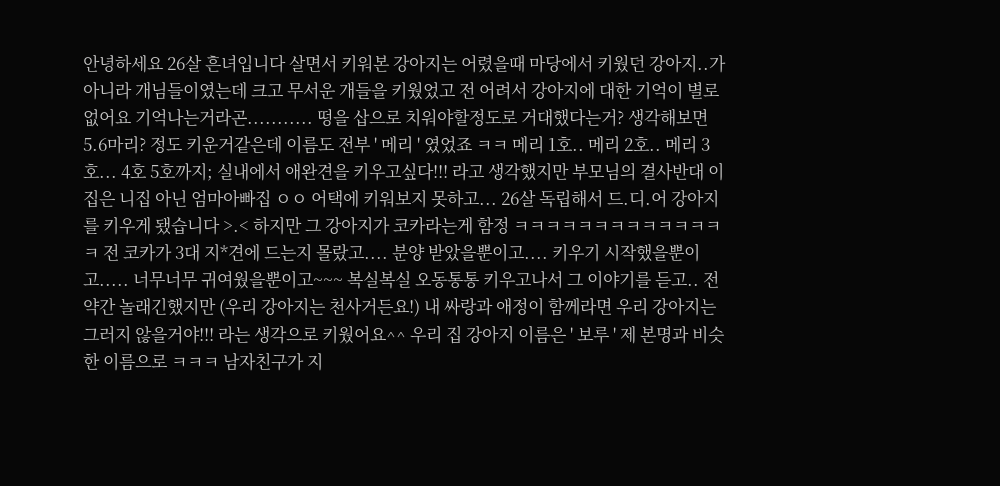안녕하세요 26살 흔녀입니다 살면서 키워본 강아지는 어렸을때 마당에서 키웠던 강아지..가 아니라 개님들이였는데 크고 무서운 개들을 키웠었고 전 어려서 강아지에 대한 기억이 별로 없어요 기억나는거라곤........... 떵을 삽으로 치워야할정도로 거대했다는거? 생각해보면 5.6마리? 정도 키운거같은데 이름도 전부 ' 메리 ' 였었죠 ㅋㅋ 메리 1호.. 메리 2호.. 메리 3호... 4호 5호까지; 실내에서 애완견을 키우고싶다!!! 라고 생각했지만 부모님의 결사반대 이집은 니집 아닌 엄마아빠집 ㅇㅇ 어택에 키워보지 못하고... 26살 독립해서 드.디.어 강아지를 키우게 됐습니다 >.< 하지만 그 강아지가 코카라는게 함정 ㅋㅋㅋㅋㅋㅋㅋㅋㅋㅋㅋㅋㅋㅋ 전 코카가 3대 지*견에 드는지 몰랐고.... 분양 받았을뿐이고.... 키우기 시작했을뿐이고..... 너무너무 귀여웠을뿐이고~~~ 복실복실 오동통통 키우고나서 그 이야기를 듣고.. 전 약간 놀래긴했지만 (우리 강아지는 천사거든요!) 내 싸랑과 애정이 함께라면 우리 강아지는 그러지 않을거야!!! 라는 생각으로 키웠어요^^ 우리 집 강아지 이름은 ' 보루 ' 제 본명과 비슷한 이름으로 ㅋㅋㅋ 남자친구가 지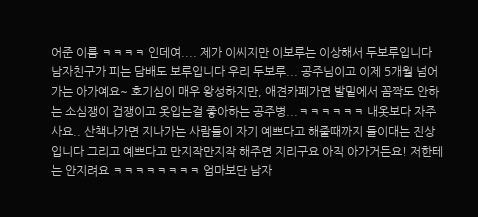어준 이름 ㅋㅋㅋㅋ 인데여.... 제가 이씨지만 이보루는 이상해서 두보루입니다 남자친구가 피는 담배도 보루입니다 우리 두보루... 공주님이고 이제 5개월 넘어가는 아가예요~ 호기심이 매우 왕성하지만, 애견카페가면 발밑에서 꼼짝도 안하는 소심쟁이 겁쟁이고 옷입는걸 좋아하는 공주병...ㅋㅋㅋㅋㅋㅋ 내옷보다 자주사요.. 산책나가면 지나가는 사람들이 자기 예쁘다고 해줄때까지 들이대는 진상입니다 그리고 예쁘다고 만지작만지작 해주면 지리구요 아직 아가거든요! 저한테는 안지려요 ㅋㅋㅋㅋㅋㅋㅋㅋ 엄마보단 남자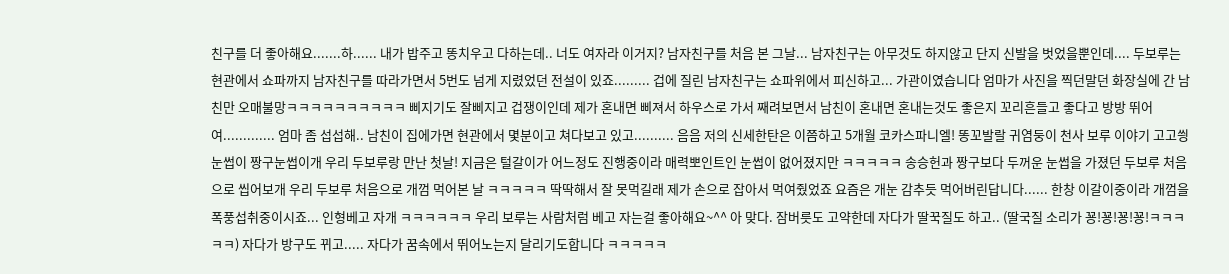친구를 더 좋아해요.......하...... 내가 밥주고 똥치우고 다하는데.. 너도 여자라 이거지? 남자친구를 처음 본 그날... 남자친구는 아무것도 하지않고 단지 신발을 벗었을뿐인데.... 두보루는 현관에서 쇼파까지 남자친구를 따라가면서 5번도 넘게 지렸었던 전설이 있죠......... 겁에 질린 남자친구는 쇼파위에서 피신하고... 가관이였습니다 엄마가 사진을 찍던말던 화장실에 간 남친만 오매불망ㅋㅋㅋㅋㅋㅋㅋㅋㅋㅋ 삐지기도 잘삐지고 겁쟁이인데 제가 혼내면 삐져서 하우스로 가서 째려보면서 남친이 혼내면 혼내는것도 좋은지 꼬리흔들고 좋다고 방방 뛰어여............. 엄마 좀 섭섭해.. 남친이 집에가면 현관에서 몇분이고 쳐다보고 있고.......... 음음 저의 신세한탄은 이쯤하고 5개월 코카스파니엘! 똥꼬발랄 귀염둥이 천사 보루 이야기 고고씡 눈썹이 짱구눈썹이개 우리 두보루랑 만난 첫날! 지금은 털갈이가 어느정도 진행중이라 매력뽀인트인 눈썹이 없어졌지만 ㅋㅋㅋㅋㅋ 송승헌과 짱구보다 두꺼운 눈썹을 가졌던 두보루 처음으로 씹어보개 우리 두보루 처음으로 개껌 먹어본 날 ㅋㅋㅋㅋㅋ 딱딱해서 잘 못먹길래 제가 손으로 잡아서 먹여줬었죠 요즘은 개눈 감추듯 먹어버린답니다...... 한창 이갈이중이라 개껌을 폭풍섭취중이시죠... 인형베고 자개 ㅋㅋㅋㅋㅋㅋ 우리 보루는 사람처럼 베고 자는걸 좋아해요~^^ 아 맞다. 잠버릇도 고약한데 자다가 딸꾹질도 하고.. (딸국질 소리가 꾱!꾱!꾱!꾱!ㅋㅋㅋㅋㅋ) 자다가 방구도 뀌고..... 자다가 꿈속에서 뛰어노는지 달리기도합니다 ㅋㅋㅋㅋㅋ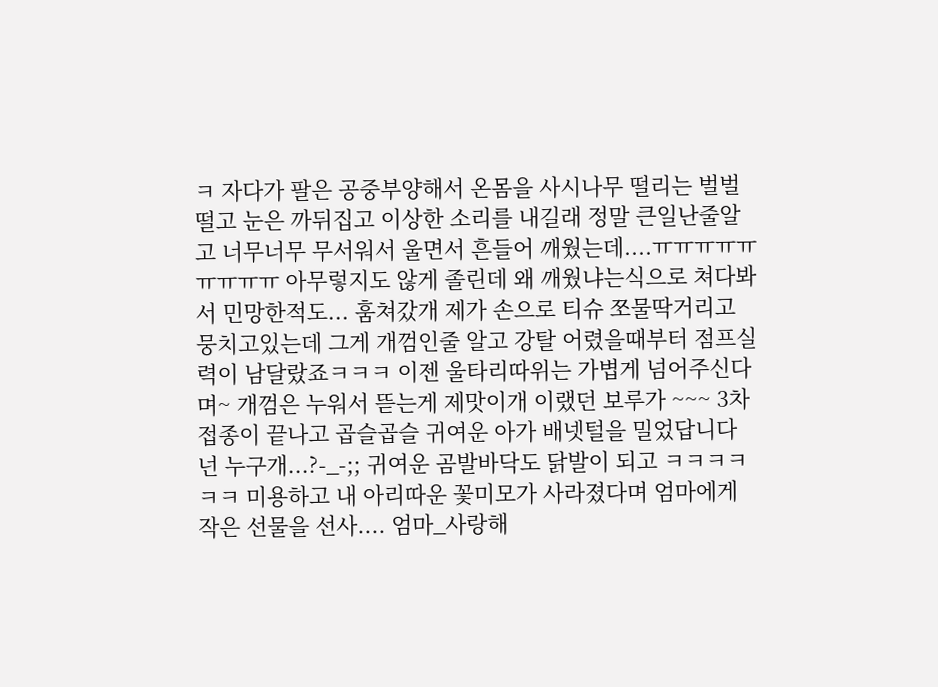ㅋ 자다가 팔은 공중부양해서 온몸을 사시나무 떨리는 벌벌 떨고 눈은 까뒤집고 이상한 소리를 내길래 정말 큰일난줄알고 너무너무 무서워서 울면서 흔들어 깨웠는데....ㅠㅠㅠㅠㅠㅠㅠㅠㅠ 아무렇지도 않게 졸린데 왜 깨웠냐는식으로 쳐다봐서 민망한적도... 훔쳐갔개 제가 손으로 티슈 쪼물딱거리고 뭉치고있는데 그게 개껌인줄 알고 강탈 어렸을때부터 점프실력이 남달랐죠ㅋㅋㅋ 이젠 울타리따위는 가볍게 넘어주신다며~ 개껌은 누워서 뜯는게 제맛이개 이랬던 보루가 ~~~ 3차 접종이 끝나고 곱슬곱슬 귀여운 아가 배넷털을 밀었답니다 넌 누구개...?-_-;; 귀여운 곰발바닥도 닭발이 되고 ㅋㅋㅋㅋㅋㅋ 미용하고 내 아리따운 꽃미모가 사라졌다며 엄마에게 작은 선물을 선사.... 엄마_사랑해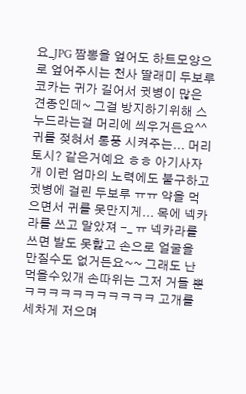요_JPG 짬뽕을 엎어도 하트모양으로 엎어주시는 천사 딸래미 두보루 코카는 귀가 길어서 귓병이 많은 견종인데~ 그걸 방지하기위해 스누드라는걸 머리에 씌우거든요^^ 귀를 젖혀서 통풍 시켜주는... 머리토시? 같은거예요 ㅎㅎ 아기사자개 이런 엄마의 노력에도 불구하고 귓병에 걸린 두보루 ㅠㅠ 약을 먹으면서 귀를 못만지게... 목에 넥카라를 쓰고 말았져 -_ ㅠ 넥카라를 쓰면 발도 못핥고 손으로 얼굴을 만질수도 없거든요~~ 그래도 난 먹을수있개 손따위는 그저 거들 뿐 ㅋㅋㅋㅋㅋㅋㅋㅋㅋㅋㅋ 고개를 세차게 저으며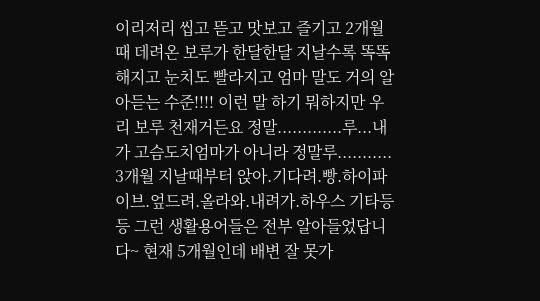이리저리 씹고 뜯고 맛보고 즐기고 2개월때 데려온 보루가 한달한달 지날수록 똑똑해지고 눈치도 빨라지고 엄마 말도 거의 알아듣는 수준!!!! 이런 말 하기 뭐하지만 우리 보루 천재거든요 정말.............루...내가 고슴도치엄마가 아니라 정말루........... 3개월 지날때부터 앉아.기다려.빵.하이파이브.엎드려.올라와.내려가.하우스 기타등등 그런 생활용어들은 전부 알아들었답니다~ 현재 5개월인데 배변 잘 못가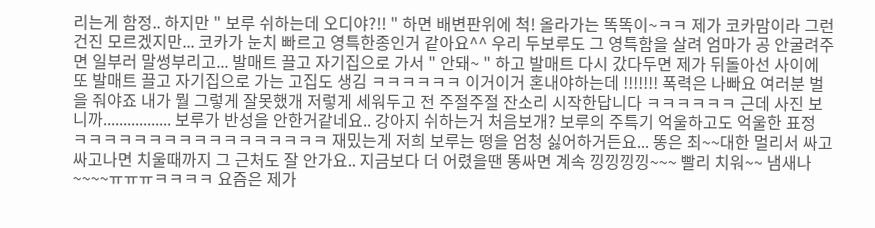리는게 함정.. 하지만 " 보루 쉬하는데 오디야?!! " 하면 배변판위에 척! 올라가는 똑똑이~ㅋㅋ 제가 코카맘이라 그런건진 모르겠지만... 코카가 눈치 빠르고 영특한종인거 같아요^^ 우리 두보루도 그 영특함을 살려 엄마가 공 안굴려주면 일부러 말썽부리고... 발매트 끌고 자기집으로 가서 " 안돼~ " 하고 발매트 다시 갔다두면 제가 뒤돌아선 사이에 또 발매트 끌고 자기집으로 가는 고집도 생김 ㅋㅋㅋㅋㅋㅋ 이거이거 혼내야하는데 !!!!!!! 폭력은 나빠요 여러분 벌을 줘야죠 내가 뭘 그렇게 잘못했개 저렇게 세워두고 전 주절주절 잔소리 시작한답니다 ㅋㅋㅋㅋㅋㅋ 근데 사진 보니까................. 보루가 반성을 안한거같네요.. 강아지 쉬하는거 처음보개? 보루의 주특기 억울하고도 억울한 표정 ㅋㅋㅋㅋㅋㅋㅋㅋㅋㅋㅋㅋㅋㅋㅋㅋㅋ 재밌는게 저희 보루는 떵을 엄청 싫어하거든요... 똥은 최~~대한 멀리서 싸고 싸고나면 치울때까지 그 근처도 잘 안가요.. 지금보다 더 어렸을땐 똥싸면 계속 낑낑낑낑~~~ 빨리 치워~~ 냄새나~~~~ㅠㅠㅠㅋㅋㅋㅋ 요즘은 제가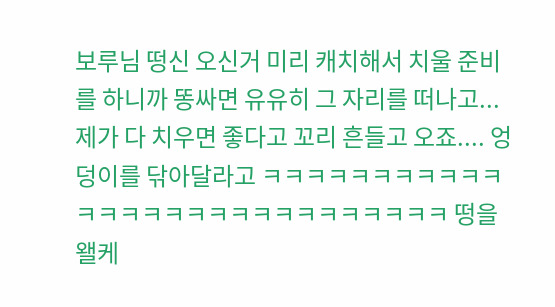보루님 떵신 오신거 미리 캐치해서 치울 준비를 하니까 똥싸면 유유히 그 자리를 떠나고... 제가 다 치우면 좋다고 꼬리 흔들고 오죠.... 엉덩이를 닦아달라고 ㅋㅋㅋㅋㅋㅋㅋㅋㅋㅋㅋㅋㅋㅋㅋㅋㅋㅋㅋㅋㅋㅋㅋㅋㅋㅋㅋㅋ 떵을 왤케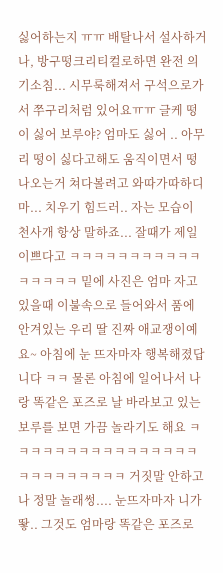싫어하는지 ㅠㅠ 배탈나서 설사하거나, 방구떵크리티컬로하면 완전 의기소침... 시무룩해져서 구석으로가서 쭈구리처럼 있어요ㅠㅠ 글케 떵이 싫어 보루야? 엄마도 싫어 .. 아무리 떵이 싫다고해도 움직이면서 떵 나오는거 쳐다볼려고 와따가따하디마... 치우기 힘드러.. 자는 모습이 천사개 항상 말하죠... 잘때가 제일 이쁘다고 ㅋㅋㅋㅋㅋㅋㅋㅋㅋㅋㅋㅋㅋㅋㅋㅋ 밑에 사진은 엄마 자고있을때 이불속으로 들어와서 품에 안겨있는 우리 딸 진짜 애교쟁이예요~ 아침에 눈 뜨자마자 행복해졌답니다 ㅋㅋ 물론 아침에 일어나서 나랑 똑같은 포즈로 날 바라보고 있는 보루를 보면 가끔 놀라기도 해요 ㅋㅋㅋㅋㅋㅋㅋㅋㅋㅋㅋㅋㅋㅋㅋㅋㅋㅋㅋㅋㅋㅋㅋㅋㅋ 거짓말 안하고 나 정말 놀래썽.... 눈뜨자마자 니가 뙇.. 그것도 엄마랑 똑같은 포즈로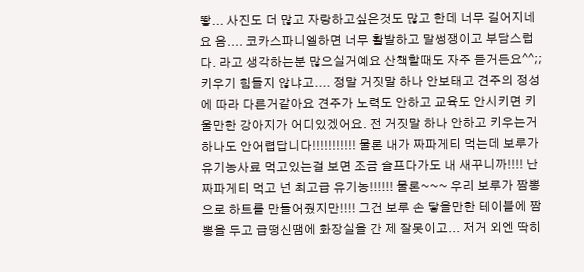뙇... 사진도 더 많고 자랑하고싶은것도 많고 한데 너무 길어지네요 음.... 코카스파니엘하면 너무 활발하고 말썽쟁이고 부담스럽다. 라고 생각하는분 많으실거예요 산책할때도 자주 듣거든요^^;; 키우기 힘들지 않냐고.... 정말 거짓말 하나 안보태고 견주의 정성에 따라 다른거같아요 견주가 노력도 안하고 교육도 안시키면 키울만한 강아지가 어디있겠어요. 전 거짓말 하나 안하고 키우는거 하나도 안어렵답니다!!!!!!!!!!! 물론 내가 짜파게티 먹는데 보루가 유기농사료 먹고있는걸 보면 조금 슬프다가도 내 새꾸니까!!!! 난 짜파게티 먹고 넌 최고급 유기농!!!!!! 물론~~~ 우리 보루가 짬뽕으로 하트를 만들어줬지만!!!! 그건 보루 손 닿을만한 테이블에 짬뽕을 두고 급떵신땜에 화장실을 간 제 잘못이고... 저거 외엔 딱히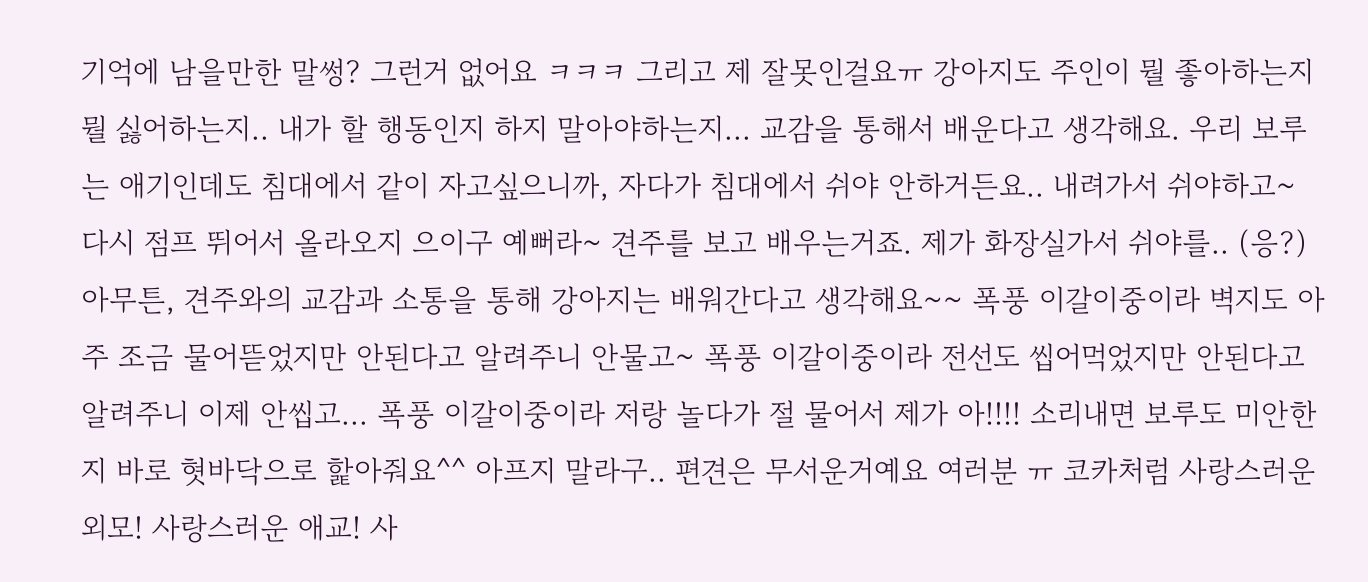기억에 남을만한 말썽? 그런거 없어요 ㅋㅋㅋ 그리고 제 잘못인걸요ㅠ 강아지도 주인이 뭘 좋아하는지 뭘 싫어하는지.. 내가 할 행동인지 하지 말아야하는지... 교감을 통해서 배운다고 생각해요. 우리 보루는 애기인데도 침대에서 같이 자고싶으니까, 자다가 침대에서 쉬야 안하거든요.. 내려가서 쉬야하고~ 다시 점프 뛰어서 올라오지 으이구 예뻐라~ 견주를 보고 배우는거죠. 제가 화장실가서 쉬야를.. (응?) 아무튼, 견주와의 교감과 소통을 통해 강아지는 배워간다고 생각해요~~ 폭풍 이갈이중이라 벽지도 아주 조금 물어뜯었지만 안된다고 알려주니 안물고~ 폭풍 이갈이중이라 전선도 씹어먹었지만 안된다고 알려주니 이제 안씹고... 폭풍 이갈이중이라 저랑 놀다가 절 물어서 제가 아!!!! 소리내면 보루도 미안한지 바로 혓바닥으로 핥아줘요^^ 아프지 말라구.. 편견은 무서운거예요 여러분 ㅠ 코카처럼 사랑스러운 외모! 사랑스러운 애교! 사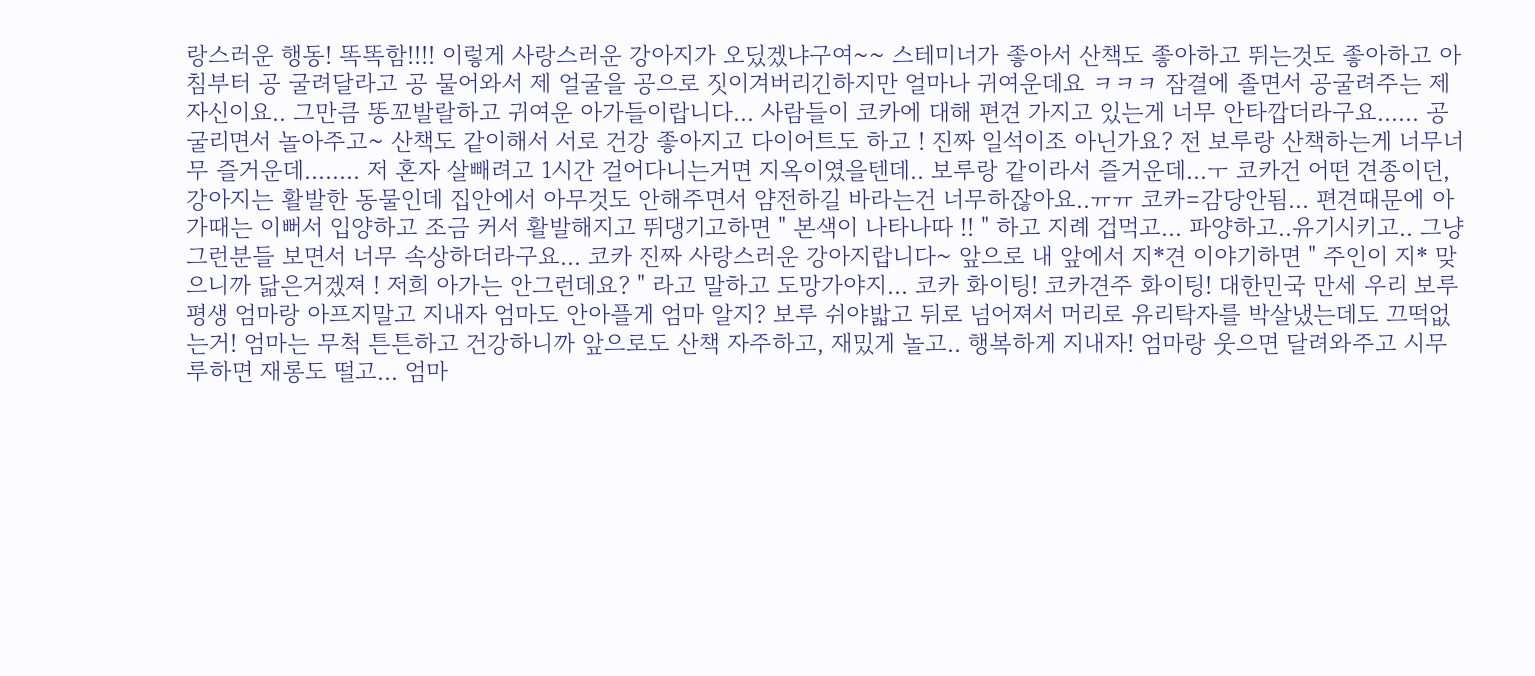랑스러운 행동! 똑똑함!!!! 이렇게 사랑스러운 강아지가 오딨겠냐구여~~ 스테미너가 좋아서 산책도 좋아하고 뛰는것도 좋아하고 아침부터 공 굴려달라고 공 물어와서 제 얼굴을 공으로 짓이겨버리긴하지만 얼마나 귀여운데요 ㅋㅋㅋ 잠결에 졸면서 공굴려주는 제 자신이요.. 그만큼 똥꼬발랄하고 귀여운 아가들이랍니다... 사람들이 코카에 대해 편견 가지고 있는게 너무 안타깝더라구요...... 공 굴리면서 놀아주고~ 산책도 같이해서 서로 건강 좋아지고 다이어트도 하고 ! 진짜 일석이조 아닌가요? 전 보루랑 산책하는게 너무너무 즐거운데........ 저 혼자 살빼려고 1시간 걸어다니는거면 지옥이였을텐데.. 보루랑 같이라서 즐거운데...ㅜ 코카건 어떤 견종이던, 강아지는 활발한 동물인데 집안에서 아무것도 안해주면서 얌전하길 바라는건 너무하잖아요..ㅠㅠ 코카=감당안됨... 편견때문에 아가때는 이뻐서 입양하고 조금 커서 활발해지고 뛰댕기고하면 " 본색이 나타나따 !! " 하고 지례 겁먹고... 파양하고..유기시키고.. 그냥 그런분들 보면서 너무 속상하더라구요... 코카 진짜 사랑스러운 강아지랍니다~ 앞으로 내 앞에서 지*견 이야기하면 " 주인이 지* 맞으니까 닮은거겠져 ! 저희 아가는 안그런데요? " 라고 말하고 도망가야지... 코카 화이팅! 코카견주 화이팅! 대한민국 만세 우리 보루 평생 엄마랑 아프지말고 지내자 엄마도 안아플게 엄마 알지? 보루 쉬야밟고 뒤로 넘어져서 머리로 유리탁자를 박살냈는데도 끄떡없는거! 엄마는 무척 튼튼하고 건강하니까 앞으로도 산책 자주하고, 재밌게 놀고.. 행복하게 지내자! 엄마랑 웃으면 달려와주고 시무루하면 재롱도 떨고... 엄마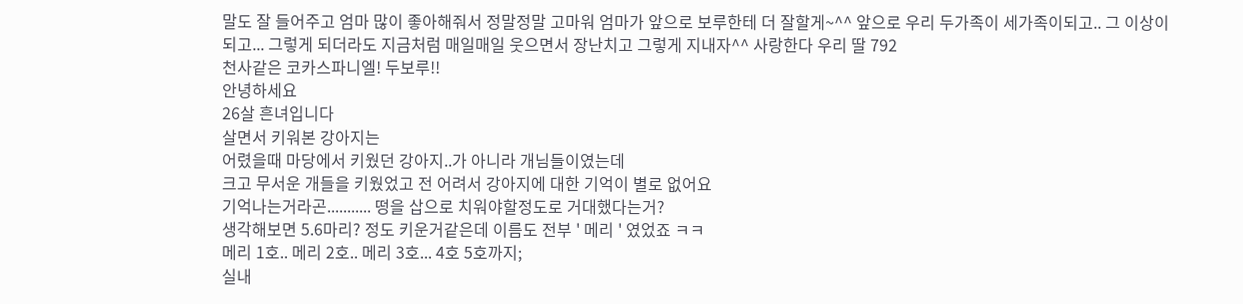말도 잘 들어주고 엄마 많이 좋아해줘서 정말정말 고마워 엄마가 앞으로 보루한테 더 잘할게~^^ 앞으로 우리 두가족이 세가족이되고.. 그 이상이되고... 그렇게 되더라도 지금처럼 매일매일 웃으면서 장난치고 그렇게 지내자^^ 사랑한다 우리 딸 792
천사같은 코카스파니엘! 두보루!!
안녕하세요
26살 흔녀입니다
살면서 키워본 강아지는
어렸을때 마당에서 키웠던 강아지..가 아니라 개님들이였는데
크고 무서운 개들을 키웠었고 전 어려서 강아지에 대한 기억이 별로 없어요
기억나는거라곤........... 떵을 삽으로 치워야할정도로 거대했다는거?
생각해보면 5.6마리? 정도 키운거같은데 이름도 전부 ' 메리 ' 였었죠 ㅋㅋ
메리 1호.. 메리 2호.. 메리 3호... 4호 5호까지;
실내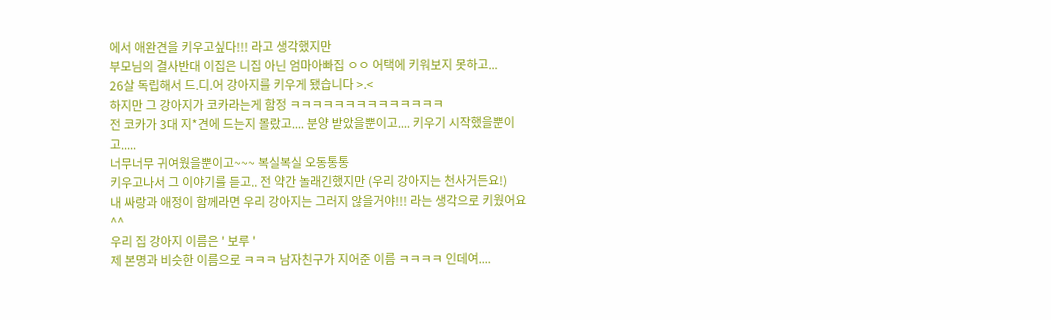에서 애완견을 키우고싶다!!! 라고 생각했지만
부모님의 결사반대 이집은 니집 아닌 엄마아빠집 ㅇㅇ 어택에 키워보지 못하고...
26살 독립해서 드.디.어 강아지를 키우게 됐습니다 >.<
하지만 그 강아지가 코카라는게 함정 ㅋㅋㅋㅋㅋㅋㅋㅋㅋㅋㅋㅋㅋㅋ
전 코카가 3대 지*견에 드는지 몰랐고.... 분양 받았을뿐이고.... 키우기 시작했을뿐이고.....
너무너무 귀여웠을뿐이고~~~ 복실복실 오동통통
키우고나서 그 이야기를 듣고.. 전 약간 놀래긴했지만 (우리 강아지는 천사거든요!)
내 싸랑과 애정이 함께라면 우리 강아지는 그러지 않을거야!!! 라는 생각으로 키웠어요^^
우리 집 강아지 이름은 ' 보루 '
제 본명과 비슷한 이름으로 ㅋㅋㅋ 남자친구가 지어준 이름 ㅋㅋㅋㅋ 인데여....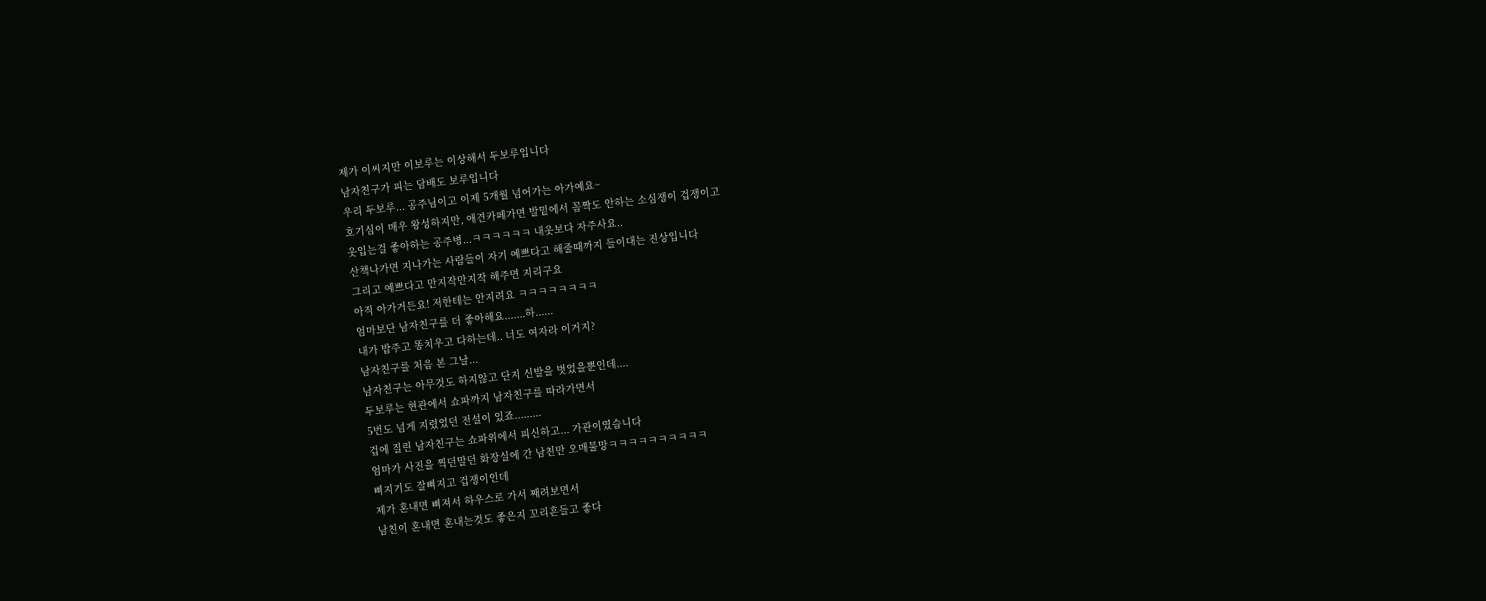제가 이씨지만 이보루는 이상해서 두보루입니다
남자친구가 피는 담배도 보루입니다
우리 두보루... 공주님이고 이제 5개월 넘어가는 아가예요~
호기심이 매우 왕성하지만, 애견카페가면 발밑에서 꼼짝도 안하는 소심쟁이 겁쟁이고
옷입는걸 좋아하는 공주병...ㅋㅋㅋㅋㅋㅋ 내옷보다 자주사요..
산책나가면 지나가는 사람들이 자기 예쁘다고 해줄때까지 들이대는 진상입니다
그리고 예쁘다고 만지작만지작 해주면 지리구요
아직 아가거든요! 저한테는 안지려요 ㅋㅋㅋㅋㅋㅋㅋㅋ
엄마보단 남자친구를 더 좋아해요.......하......
내가 밥주고 똥치우고 다하는데.. 너도 여자라 이거지?
남자친구를 처음 본 그날...
남자친구는 아무것도 하지않고 단지 신발을 벗었을뿐인데....
두보루는 현관에서 쇼파까지 남자친구를 따라가면서
5번도 넘게 지렸었던 전설이 있죠.........
겁에 질린 남자친구는 쇼파위에서 피신하고... 가관이였습니다
엄마가 사진을 찍던말던 화장실에 간 남친만 오매불망ㅋㅋㅋㅋㅋㅋㅋㅋㅋㅋ
삐지기도 잘삐지고 겁쟁이인데
제가 혼내면 삐져서 하우스로 가서 째려보면서
남친이 혼내면 혼내는것도 좋은지 꼬리흔들고 좋다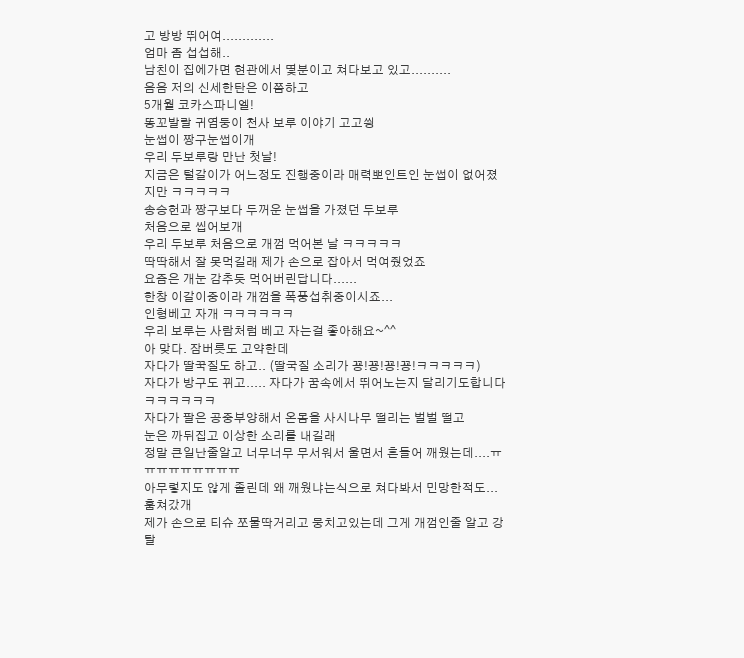고 방방 뛰어여.............
엄마 좀 섭섭해..
남친이 집에가면 현관에서 몇분이고 쳐다보고 있고..........
음음 저의 신세한탄은 이쯤하고
5개월 코카스파니엘!
똥꼬발랄 귀염둥이 천사 보루 이야기 고고씡
눈썹이 짱구눈썹이개
우리 두보루랑 만난 첫날!
지금은 털갈이가 어느정도 진행중이라 매력뽀인트인 눈썹이 없어졌지만 ㅋㅋㅋㅋㅋ
송승헌과 짱구보다 두꺼운 눈썹을 가졌던 두보루
처음으로 씹어보개
우리 두보루 처음으로 개껌 먹어본 날 ㅋㅋㅋㅋㅋ
딱딱해서 잘 못먹길래 제가 손으로 잡아서 먹여줬었죠
요즘은 개눈 감추듯 먹어버린답니다......
한창 이갈이중이라 개껌을 폭풍섭취중이시죠...
인형베고 자개 ㅋㅋㅋㅋㅋㅋ
우리 보루는 사람처럼 베고 자는걸 좋아해요~^^
아 맞다. 잠버릇도 고약한데
자다가 딸꾹질도 하고.. (딸국질 소리가 꾱!꾱!꾱!꾱!ㅋㅋㅋㅋㅋ)
자다가 방구도 뀌고..... 자다가 꿈속에서 뛰어노는지 달리기도합니다 ㅋㅋㅋㅋㅋㅋ
자다가 팔은 공중부양해서 온몸을 사시나무 떨리는 벌벌 떨고
눈은 까뒤집고 이상한 소리를 내길래
정말 큰일난줄알고 너무너무 무서워서 울면서 흔들어 깨웠는데....ㅠㅠㅠㅠㅠㅠㅠㅠㅠ
아무렇지도 않게 졸린데 왜 깨웠냐는식으로 쳐다봐서 민망한적도...
훔쳐갔개
제가 손으로 티슈 쪼물딱거리고 뭉치고있는데 그게 개껌인줄 알고 강탈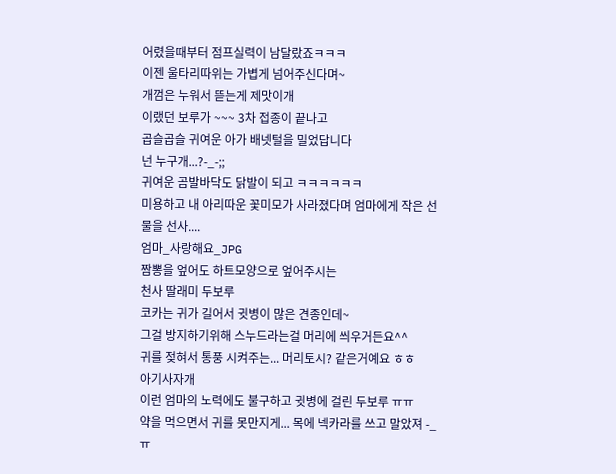어렸을때부터 점프실력이 남달랐죠ㅋㅋㅋ
이젠 울타리따위는 가볍게 넘어주신다며~
개껌은 누워서 뜯는게 제맛이개
이랬던 보루가 ~~~ 3차 접종이 끝나고
곱슬곱슬 귀여운 아가 배넷털을 밀었답니다
넌 누구개...?-_-;;
귀여운 곰발바닥도 닭발이 되고 ㅋㅋㅋㅋㅋㅋ
미용하고 내 아리따운 꽃미모가 사라졌다며 엄마에게 작은 선물을 선사....
엄마_사랑해요_JPG
짬뽕을 엎어도 하트모양으로 엎어주시는
천사 딸래미 두보루
코카는 귀가 길어서 귓병이 많은 견종인데~
그걸 방지하기위해 스누드라는걸 머리에 씌우거든요^^
귀를 젖혀서 통풍 시켜주는... 머리토시? 같은거예요 ㅎㅎ
아기사자개
이런 엄마의 노력에도 불구하고 귓병에 걸린 두보루 ㅠㅠ
약을 먹으면서 귀를 못만지게... 목에 넥카라를 쓰고 말았져 -_ ㅠ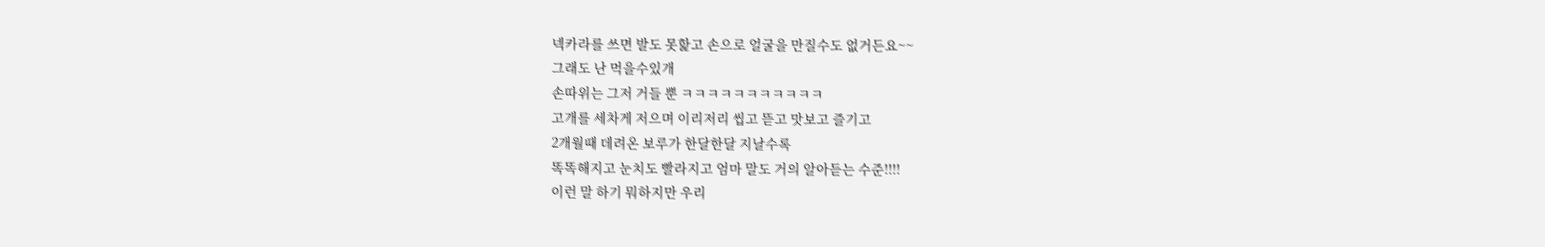넥카라를 쓰면 발도 못핥고 손으로 얼굴을 만질수도 없거든요~~
그래도 난 먹을수있개
손따위는 그저 거들 뿐 ㅋㅋㅋㅋㅋㅋㅋㅋㅋㅋㅋ
고개를 세차게 저으며 이리저리 씹고 뜯고 맛보고 즐기고
2개월때 데려온 보루가 한달한달 지날수록
똑똑해지고 눈치도 빨라지고 엄마 말도 거의 알아듣는 수준!!!!
이런 말 하기 뭐하지만 우리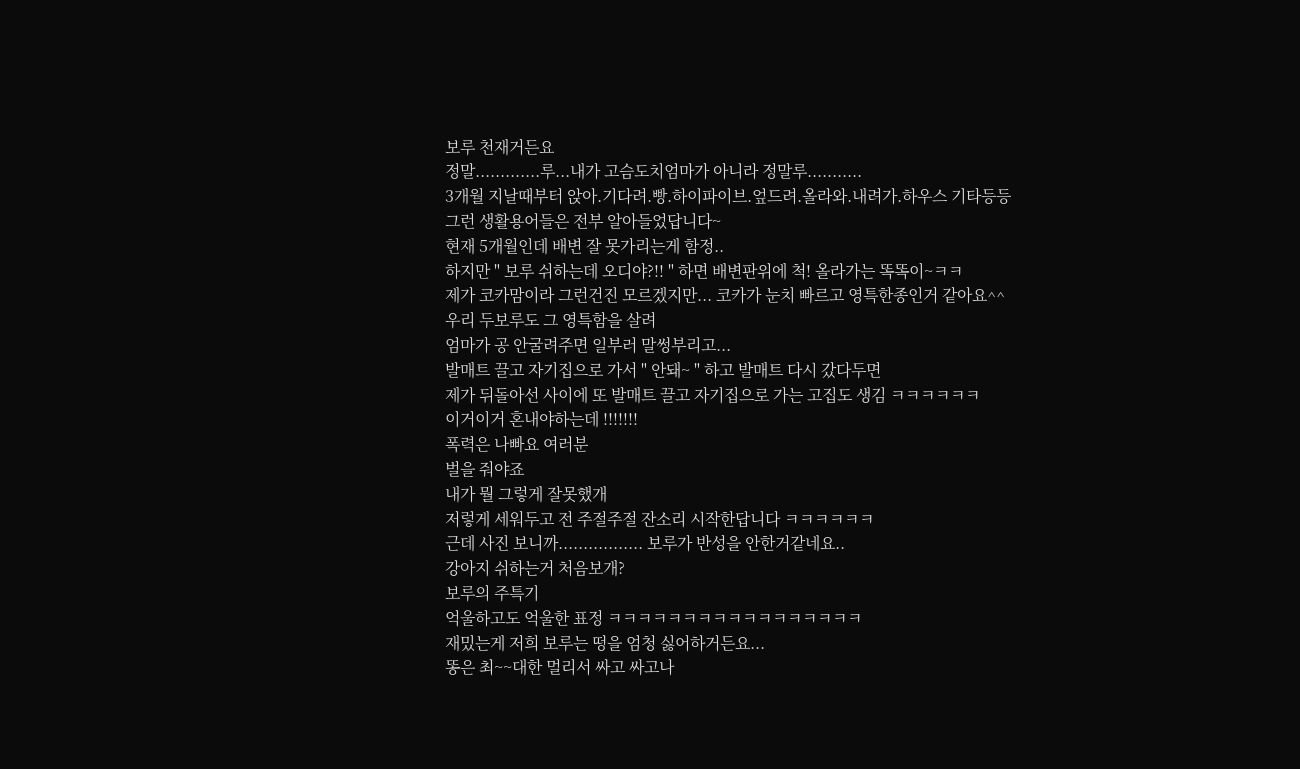보루 천재거든요
정말.............루...내가 고슴도치엄마가 아니라 정말루...........
3개월 지날때부터 앉아.기다려.빵.하이파이브.엎드려.올라와.내려가.하우스 기타등등
그런 생활용어들은 전부 알아들었답니다~
현재 5개월인데 배변 잘 못가리는게 함정..
하지만 " 보루 쉬하는데 오디야?!! " 하면 배변판위에 척! 올라가는 똑똑이~ㅋㅋ
제가 코카맘이라 그런건진 모르겠지만... 코카가 눈치 빠르고 영특한종인거 같아요^^
우리 두보루도 그 영특함을 살려
엄마가 공 안굴려주면 일부러 말썽부리고...
발매트 끌고 자기집으로 가서 " 안돼~ " 하고 발매트 다시 갔다두면
제가 뒤돌아선 사이에 또 발매트 끌고 자기집으로 가는 고집도 생김 ㅋㅋㅋㅋㅋㅋ
이거이거 혼내야하는데 !!!!!!!
폭력은 나빠요 여러분
벌을 줘야죠
내가 뭘 그렇게 잘못했개
저렇게 세워두고 전 주절주절 잔소리 시작한답니다 ㅋㅋㅋㅋㅋㅋ
근데 사진 보니까................. 보루가 반성을 안한거같네요..
강아지 쉬하는거 처음보개?
보루의 주특기
억울하고도 억울한 표정 ㅋㅋㅋㅋㅋㅋㅋㅋㅋㅋㅋㅋㅋㅋㅋㅋㅋ
재밌는게 저희 보루는 떵을 엄청 싫어하거든요...
똥은 최~~대한 멀리서 싸고 싸고나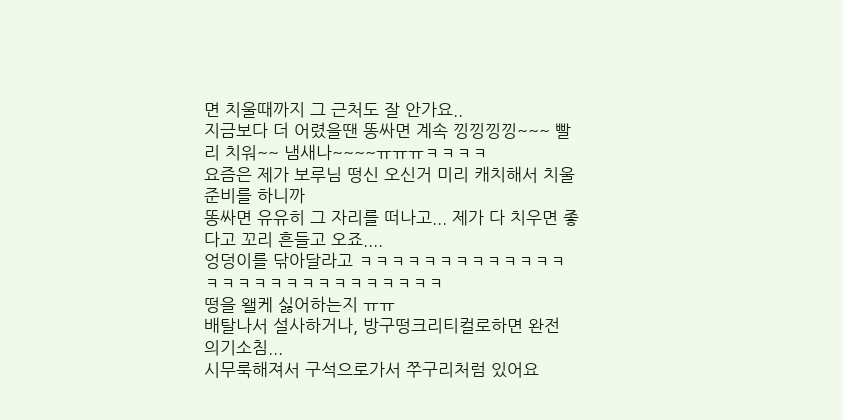면 치울때까지 그 근처도 잘 안가요..
지금보다 더 어렸을땐 똥싸면 계속 낑낑낑낑~~~ 빨리 치워~~ 냄새나~~~~ㅠㅠㅠㅋㅋㅋㅋ
요즘은 제가 보루님 떵신 오신거 미리 캐치해서 치울 준비를 하니까
똥싸면 유유히 그 자리를 떠나고... 제가 다 치우면 좋다고 꼬리 흔들고 오죠....
엉덩이를 닦아달라고 ㅋㅋㅋㅋㅋㅋㅋㅋㅋㅋㅋㅋㅋㅋㅋㅋㅋㅋㅋㅋㅋㅋㅋㅋㅋㅋㅋㅋ
떵을 왤케 싫어하는지 ㅠㅠ
배탈나서 설사하거나, 방구떵크리티컬로하면 완전 의기소침...
시무룩해져서 구석으로가서 쭈구리처럼 있어요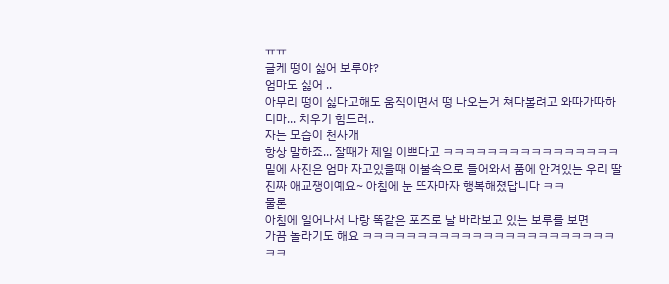ㅠㅠ
글케 떵이 싫어 보루야?
엄마도 싫어 ..
아무리 떵이 싫다고해도 움직이면서 떵 나오는거 쳐다볼려고 와따가따하디마... 치우기 힘드러..
자는 모습이 천사개
항상 말하죠... 잘때가 제일 이쁘다고 ㅋㅋㅋㅋㅋㅋㅋㅋㅋㅋㅋㅋㅋㅋㅋㅋ
밑에 사진은 엄마 자고있을때 이불속으로 들어와서 품에 안겨있는 우리 딸
진짜 애교쟁이예요~ 아침에 눈 뜨자마자 행복해졌답니다 ㅋㅋ
물론
아침에 일어나서 나랑 똑같은 포즈로 날 바라보고 있는 보루를 보면
가끔 놀라기도 해요 ㅋㅋㅋㅋㅋㅋㅋㅋㅋㅋㅋㅋㅋㅋㅋㅋㅋㅋㅋㅋㅋㅋㅋㅋㅋ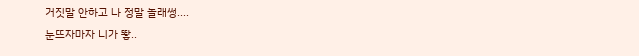거짓말 안하고 나 정말 놀래썽....
눈뜨자마자 니가 뙇..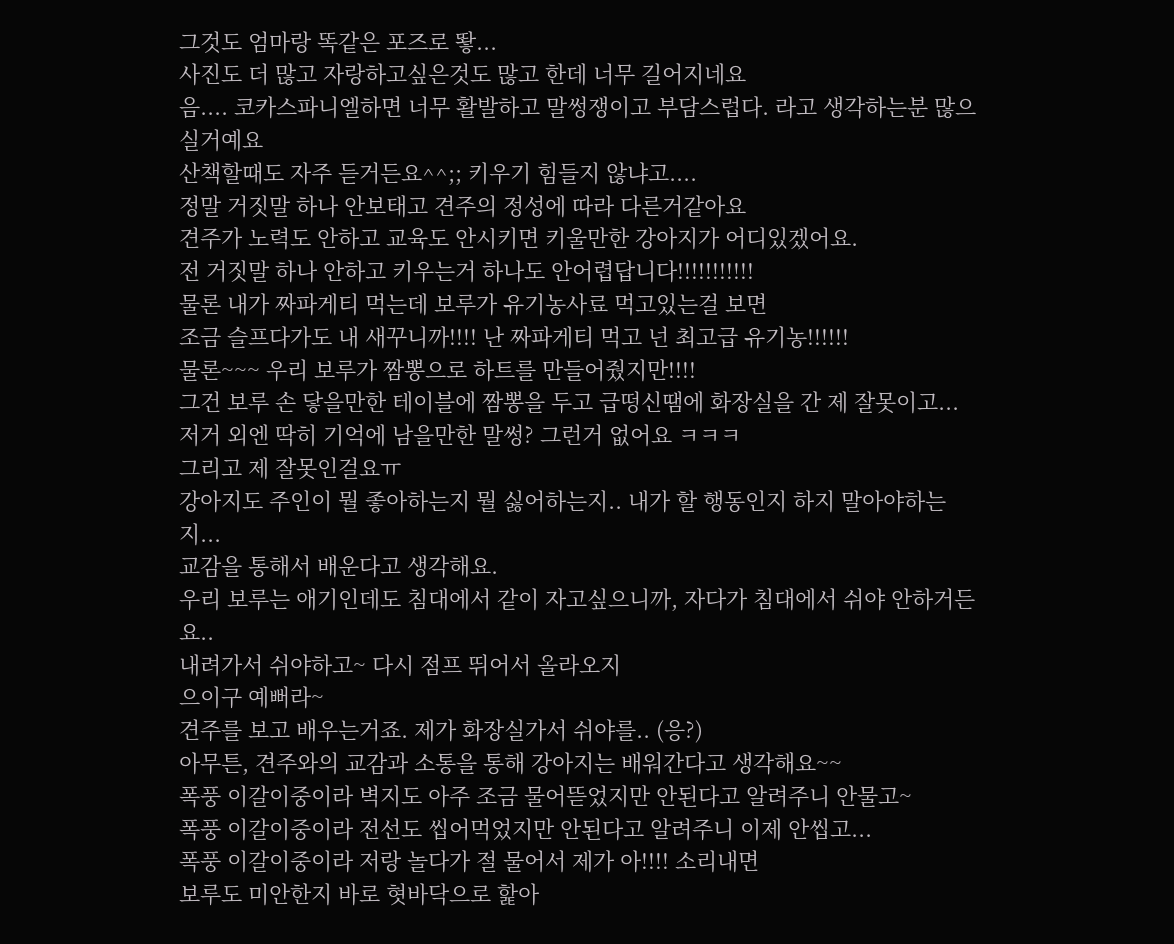그것도 엄마랑 똑같은 포즈로 뙇...
사진도 더 많고 자랑하고싶은것도 많고 한데 너무 길어지네요
음.... 코카스파니엘하면 너무 활발하고 말썽쟁이고 부담스럽다. 라고 생각하는분 많으실거예요
산책할때도 자주 듣거든요^^;; 키우기 힘들지 않냐고....
정말 거짓말 하나 안보태고 견주의 정성에 따라 다른거같아요
견주가 노력도 안하고 교육도 안시키면 키울만한 강아지가 어디있겠어요.
전 거짓말 하나 안하고 키우는거 하나도 안어렵답니다!!!!!!!!!!!
물론 내가 짜파게티 먹는데 보루가 유기농사료 먹고있는걸 보면
조금 슬프다가도 내 새꾸니까!!!! 난 짜파게티 먹고 넌 최고급 유기농!!!!!!
물론~~~ 우리 보루가 짬뽕으로 하트를 만들어줬지만!!!!
그건 보루 손 닿을만한 테이블에 짬뽕을 두고 급떵신땜에 화장실을 간 제 잘못이고...
저거 외엔 딱히 기억에 남을만한 말썽? 그런거 없어요 ㅋㅋㅋ
그리고 제 잘못인걸요ㅠ
강아지도 주인이 뭘 좋아하는지 뭘 싫어하는지.. 내가 할 행동인지 하지 말아야하는지...
교감을 통해서 배운다고 생각해요.
우리 보루는 애기인데도 침대에서 같이 자고싶으니까, 자다가 침대에서 쉬야 안하거든요..
내려가서 쉬야하고~ 다시 점프 뛰어서 올라오지
으이구 예뻐라~
견주를 보고 배우는거죠. 제가 화장실가서 쉬야를.. (응?)
아무튼, 견주와의 교감과 소통을 통해 강아지는 배워간다고 생각해요~~
폭풍 이갈이중이라 벽지도 아주 조금 물어뜯었지만 안된다고 알려주니 안물고~
폭풍 이갈이중이라 전선도 씹어먹었지만 안된다고 알려주니 이제 안씹고...
폭풍 이갈이중이라 저랑 놀다가 절 물어서 제가 아!!!! 소리내면
보루도 미안한지 바로 혓바닥으로 핥아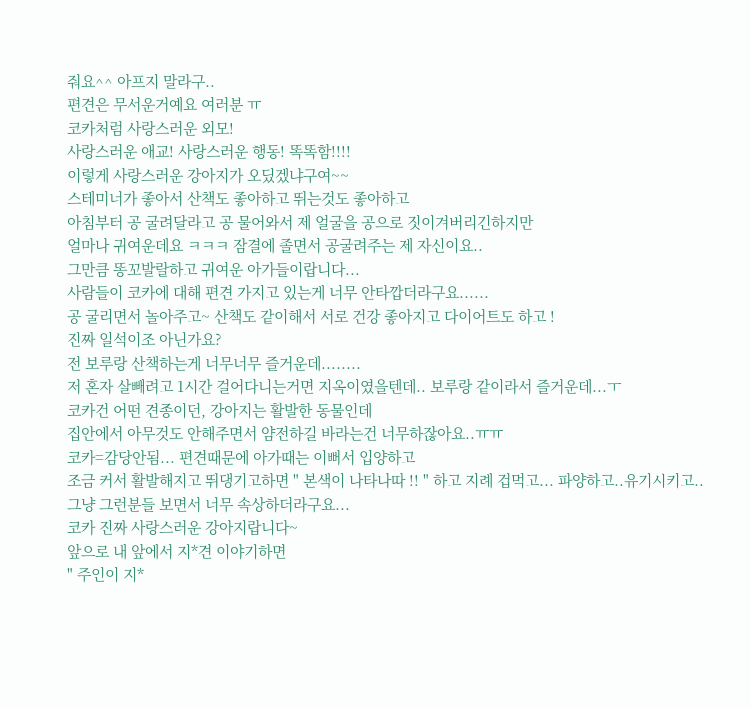줘요^^ 아프지 말라구..
편견은 무서운거예요 여러분 ㅠ
코카처럼 사랑스러운 외모!
사랑스러운 애교! 사랑스러운 행동! 똑똑함!!!!
이렇게 사랑스러운 강아지가 오딨겠냐구여~~
스테미너가 좋아서 산책도 좋아하고 뛰는것도 좋아하고
아침부터 공 굴려달라고 공 물어와서 제 얼굴을 공으로 짓이겨버리긴하지만
얼마나 귀여운데요 ㅋㅋㅋ 잠결에 졸면서 공굴려주는 제 자신이요..
그만큼 똥꼬발랄하고 귀여운 아가들이랍니다...
사람들이 코카에 대해 편견 가지고 있는게 너무 안타깝더라구요......
공 굴리면서 놀아주고~ 산책도 같이해서 서로 건강 좋아지고 다이어트도 하고 !
진짜 일석이조 아닌가요?
전 보루랑 산책하는게 너무너무 즐거운데........
저 혼자 살빼려고 1시간 걸어다니는거면 지옥이였을텐데.. 보루랑 같이라서 즐거운데...ㅜ
코카건 어떤 견종이던, 강아지는 활발한 동물인데
집안에서 아무것도 안해주면서 얌전하길 바라는건 너무하잖아요..ㅠㅠ
코카=감당안됨... 편견때문에 아가때는 이뻐서 입양하고
조금 커서 활발해지고 뛰댕기고하면 " 본색이 나타나따 !! " 하고 지례 겁먹고... 파양하고..유기시키고..
그냥 그런분들 보면서 너무 속상하더라구요...
코카 진짜 사랑스러운 강아지랍니다~
앞으로 내 앞에서 지*견 이야기하면
" 주인이 지*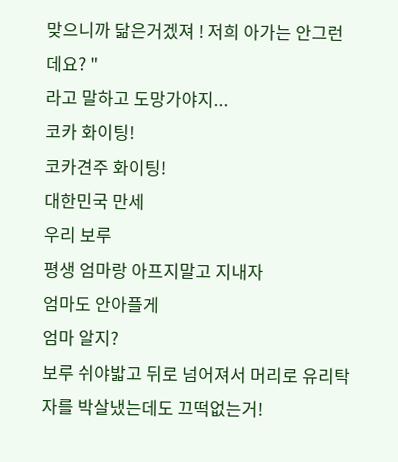맞으니까 닮은거겠져 ! 저희 아가는 안그런데요? "
라고 말하고 도망가야지...
코카 화이팅!
코카견주 화이팅!
대한민국 만세
우리 보루
평생 엄마랑 아프지말고 지내자
엄마도 안아플게
엄마 알지?
보루 쉬야밟고 뒤로 넘어져서 머리로 유리탁자를 박살냈는데도 끄떡없는거!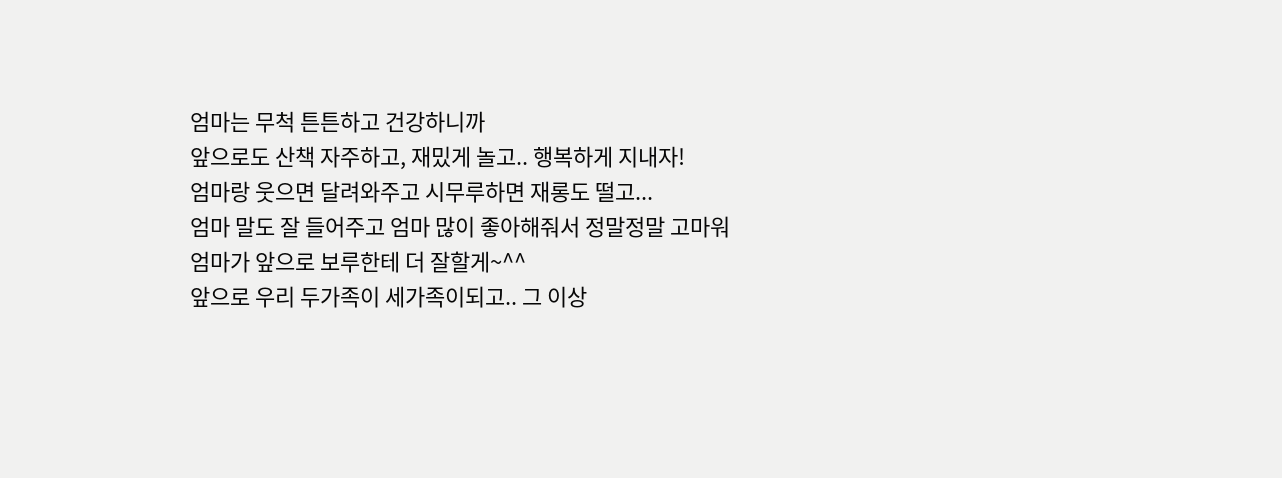엄마는 무척 튼튼하고 건강하니까
앞으로도 산책 자주하고, 재밌게 놀고.. 행복하게 지내자!
엄마랑 웃으면 달려와주고 시무루하면 재롱도 떨고...
엄마 말도 잘 들어주고 엄마 많이 좋아해줘서 정말정말 고마워
엄마가 앞으로 보루한테 더 잘할게~^^
앞으로 우리 두가족이 세가족이되고.. 그 이상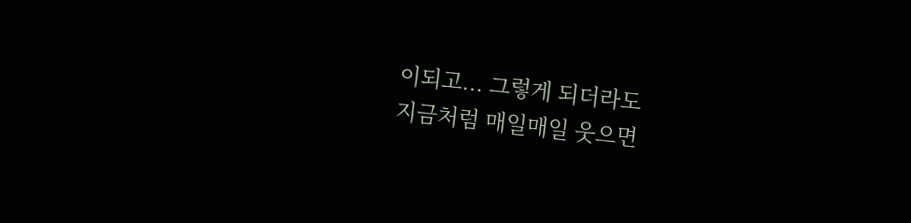이되고... 그렇게 되더라도
지금처럼 매일매일 웃으면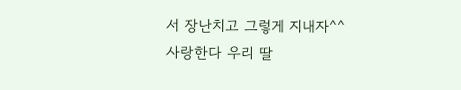서 장난치고 그렇게 지내자^^
사랑한다 우리 딸